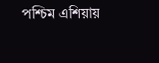পশ্চিম এশিয়ায়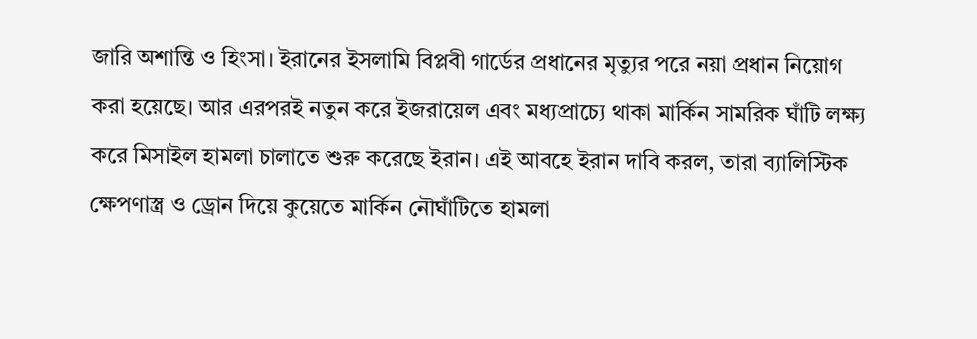জারি অশান্তি ও হিংসা। ইরানের ইসলামি বিপ্লবী গার্ডের প্রধানের মৃত্যুর পরে নয়া প্রধান নিয়োগ করা হয়েছে। আর এরপরই নতুন করে ইজরায়েল এবং মধ্যপ্রাচ্যে থাকা মার্কিন সামরিক ঘাঁটি লক্ষ্য করে মিসাইল হামলা চালাতে শুরু করেছে ইরান। এই আবহে ইরান দাবি করল, তারা ব্যালিস্টিক ক্ষেপণাস্ত্র ও ড্রোন দিয়ে কুয়েতে মার্কিন নৌঘাঁটিতে হামলা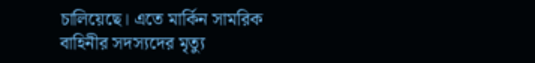চালিয়েছে। এতে মার্কিন সামরিক বাহিনীর সদস্যদের মৃত্যু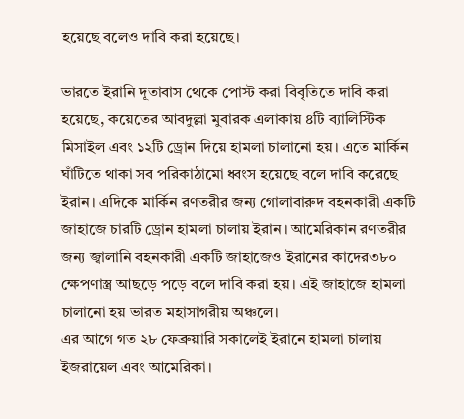হয়েছে বলেও দাবি করা হয়েছে।

ভারতে ইরানি দূতাবাস থেকে পোস্ট করা বিবৃতিতে দাবি করা হয়েছে, কয়েতের আবদুল্লা মুবারক এলাকায় ৪টি ব্যালিস্টিক মিসাইল এবং ১২টি ড্রোন দিয়ে হামলা চালানো হয়। এতে মার্কিন ঘাঁটিতে থাকা সব পরিকাঠামো ধ্বংস হয়েছে বলে দাবি করেছে ইরান। এদিকে মার্কিন রণতরীর জন্য গোলাবারুদ বহনকারী একটি জাহাজে চারটি ড্রোন হামলা চালায় ইরান। আমেরিকান রণতরীর জন্য জ্বালানি বহনকারী একটি জাহাজেও ইরানের কাদের৩৮০ ক্ষেপণাস্ত্র আছড়ে পড়ে বলে দাবি করা হয়। এই জাহাজে হামলা চালানো হয় ভারত মহাসাগরীয় অঞ্চলে।
এর আগে গত ২৮ ফেব্রুয়ারি সকালেই ইরানে হামলা চালায় ইজরায়েল এবং আমেরিকা।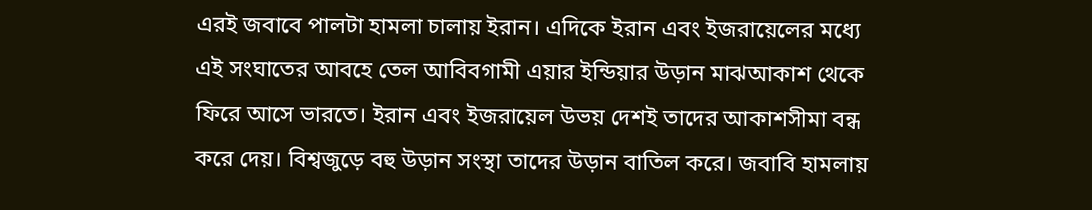এরই জবাবে পালটা হামলা চালায় ইরান। এদিকে ইরান এবং ইজরায়েলের মধ্যে এই সংঘাতের আবহে তেল আবিবগামী এয়ার ইন্ডিয়ার উড়ান মাঝআকাশ থেকে ফিরে আসে ভারতে। ইরান এবং ইজরায়েল উভয় দেশই তাদের আকাশসীমা বন্ধ করে দেয়। বিশ্বজুড়ে বহু উড়ান সংস্থা তাদের উড়ান বাতিল করে। জবাবি হামলায়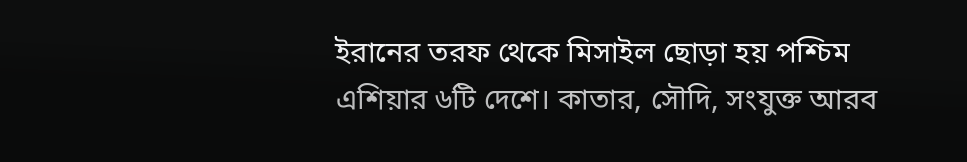ইরানের তরফ থেকে মিসাইল ছোড়া হয় পশ্চিম এশিয়ার ৬টি দেশে। কাতার, সৌদি, সংযুক্ত আরব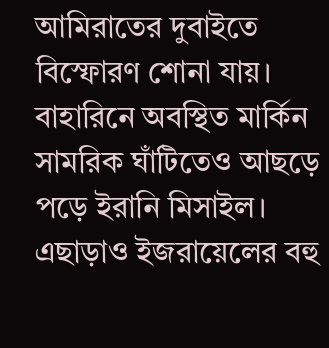আমিরাতের দুবাইতে বিস্ফোরণ শোনা যায়। বাহারিনে অবস্থিত মার্কিন সামরিক ঘাঁটিতেও আছড়ে পড়ে ইরানি মিসাইল। এছাড়াও ইজরায়েলের বহু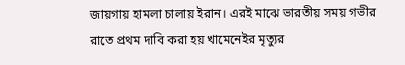জায়গায় হামলা চালায় ইরান। এরই মাঝে ভারতীয় সময় গভীর রাতে প্রথম দাবি করা হয় খামেনেইর মৃত্যুর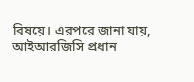বিষয়ে। এরপরে জানা যায়, আইআরজিসি প্রধান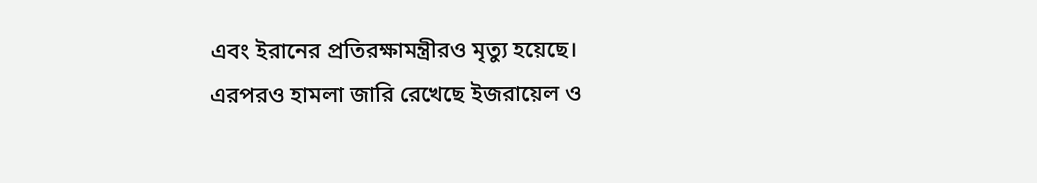এবং ইরানের প্রতিরক্ষামন্ত্রীরও মৃত্যু হয়েছে। এরপরও হামলা জারি রেখেছে ইজরায়েল ও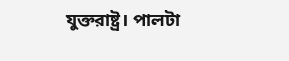যুক্তরাষ্ট্র। পালটা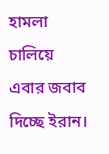হামলা চালিয়ে এবার জবাব দিচ্ছে ইরান।